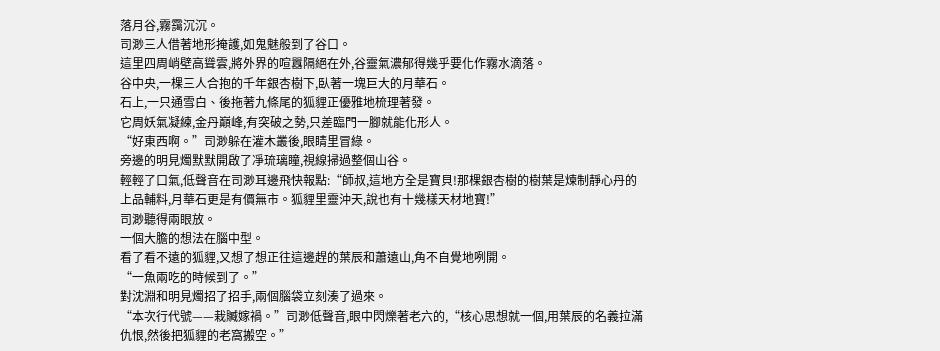落月谷,霧靄沉沉。
司渺三人借著地形掩護,如鬼魅般到了谷口。
這里四周峭壁高聳雲,將外界的喧囂隔絕在外,谷靈氣濃郁得幾乎要化作霧水滴落。
谷中央,一棵三人合抱的千年銀杏樹下,臥著一塊巨大的月華石。
石上,一只通雪白、後拖著九條尾的狐貍正優雅地梳理著發。
它周妖氣凝練,金丹巔峰,有突破之勢,只差臨門一腳就能化形人。
“好東西啊。”司渺躲在灌木叢後,眼睛里冒綠。
旁邊的明見燭默默開啟了凈琉璃瞳,視線掃過整個山谷。
輕輕了口氣,低聲音在司渺耳邊飛快報點:“師叔,這地方全是寶貝!那棵銀杏樹的樹葉是煉制靜心丹的上品輔料,月華石更是有價無市。狐貍里靈沖天,說也有十幾樣天材地寶!”
司渺聽得兩眼放。
一個大膽的想法在腦中型。
看了看不遠的狐貍,又想了想正往這邊趕的葉辰和蕭遠山,角不自覺地咧開。
“一魚兩吃的時候到了。”
對沈淵和明見燭招了招手,兩個腦袋立刻湊了過來。
“本次行代號——栽贓嫁禍。”司渺低聲音,眼中閃爍著老六的,“核心思想就一個,用葉辰的名義拉滿仇恨,然後把狐貍的老窩搬空。”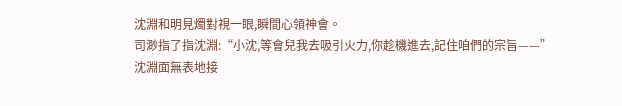沈淵和明見燭對視一眼,瞬間心領神會。
司渺指了指沈淵:“小沈,等會兒我去吸引火力,你趁機進去,記住咱們的宗旨——”
沈淵面無表地接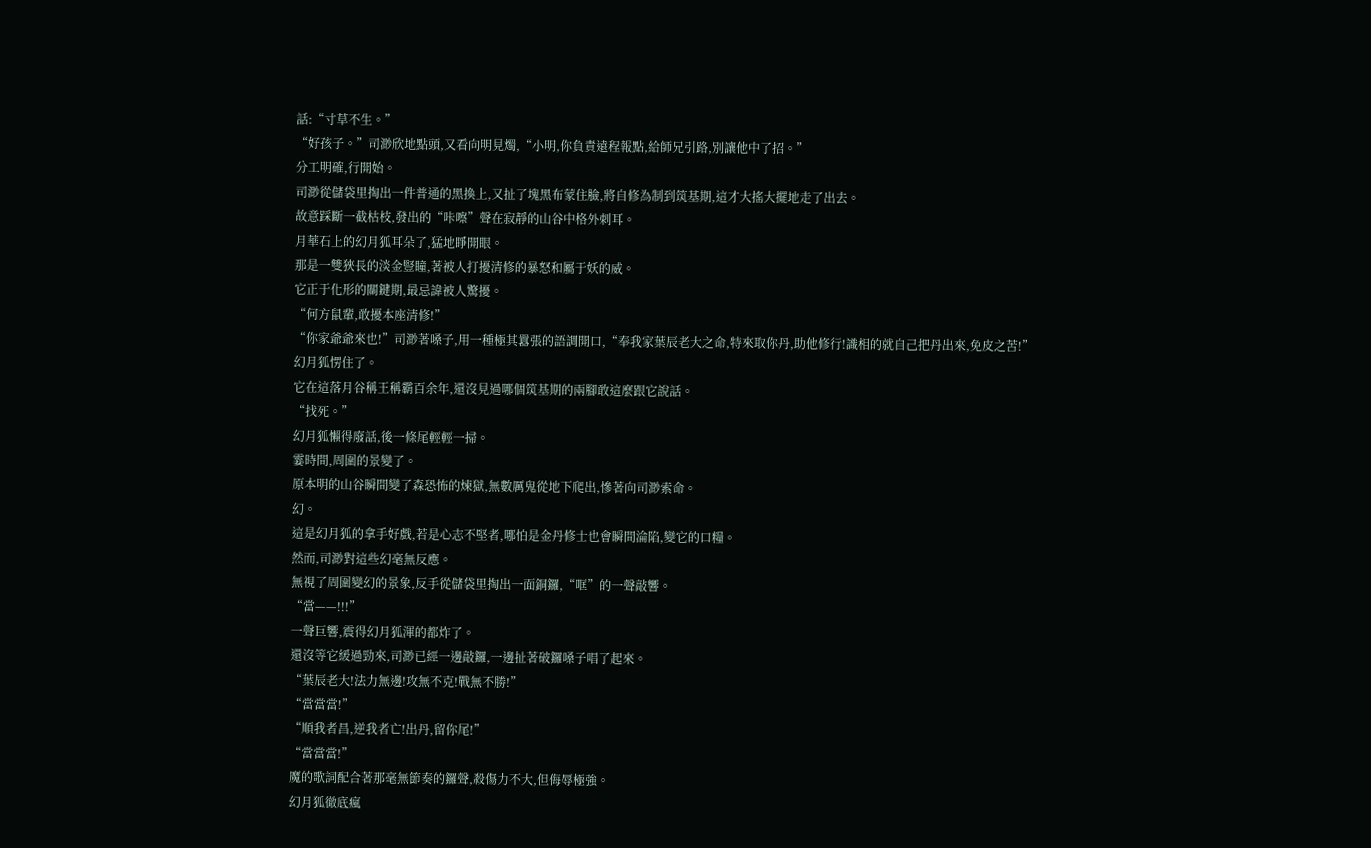話:“寸草不生。”
“好孩子。”司渺欣地點頭,又看向明見燭,“小明,你負責遠程報點,給師兄引路,別讓他中了招。”
分工明確,行開始。
司渺從儲袋里掏出一件普通的黑換上,又扯了塊黑布蒙住臉,將自修為制到筑基期,這才大搖大擺地走了出去。
故意踩斷一截枯枝,發出的“咔嚓”聲在寂靜的山谷中格外刺耳。
月華石上的幻月狐耳朵了,猛地睜開眼。
那是一雙狹長的淡金豎瞳,著被人打擾清修的暴怒和屬于妖的威。
它正于化形的關鍵期,最忌諱被人驚擾。
“何方鼠輩,敢擾本座清修!”
“你家爺爺來也!”司渺著嗓子,用一種極其囂張的語調開口,“奉我家葉辰老大之命,特來取你丹,助他修行!識相的就自己把丹出來,免皮之苦!”
幻月狐愣住了。
它在這落月谷稱王稱霸百余年,還沒見過哪個筑基期的兩腳敢這麼跟它說話。
“找死。”
幻月狐懶得廢話,後一條尾輕輕一掃。
霎時間,周圍的景變了。
原本明的山谷瞬間變了森恐怖的煉獄,無數厲鬼從地下爬出,慘著向司渺索命。
幻。
這是幻月狐的拿手好戲,若是心志不堅者,哪怕是金丹修士也會瞬間淪陷,變它的口糧。
然而,司渺對這些幻毫無反應。
無視了周圍變幻的景象,反手從儲袋里掏出一面銅鑼,“哐”的一聲敲響。
“當——!!!”
一聲巨響,震得幻月狐渾的都炸了。
還沒等它緩過勁來,司渺已經一邊敲鑼,一邊扯著破鑼嗓子唱了起來。
“葉辰老大!法力無邊!攻無不克!戰無不勝!”
“當當當!”
“順我者昌,逆我者亡!出丹,留你尾!”
“當當當!”
魔的歌詞配合著那毫無節奏的鑼聲,殺傷力不大,但侮辱極強。
幻月狐徹底瘋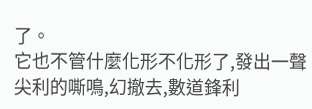了。
它也不管什麼化形不化形了,發出一聲尖利的嘶鳴,幻撤去,數道鋒利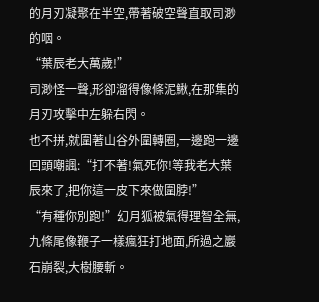的月刃凝聚在半空,帶著破空聲直取司渺的咽。
“葉辰老大萬歲!”
司渺怪一聲,形卻溜得像條泥鰍,在那集的月刃攻擊中左躲右閃。
也不拼,就圍著山谷外圍轉圈,一邊跑一邊回頭嘲諷:“打不著!氣死你!等我老大葉辰來了,把你這一皮下來做圍脖!”
“有種你別跑!”幻月狐被氣得理智全無,九條尾像鞭子一樣瘋狂打地面,所過之巖石崩裂,大樹腰斬。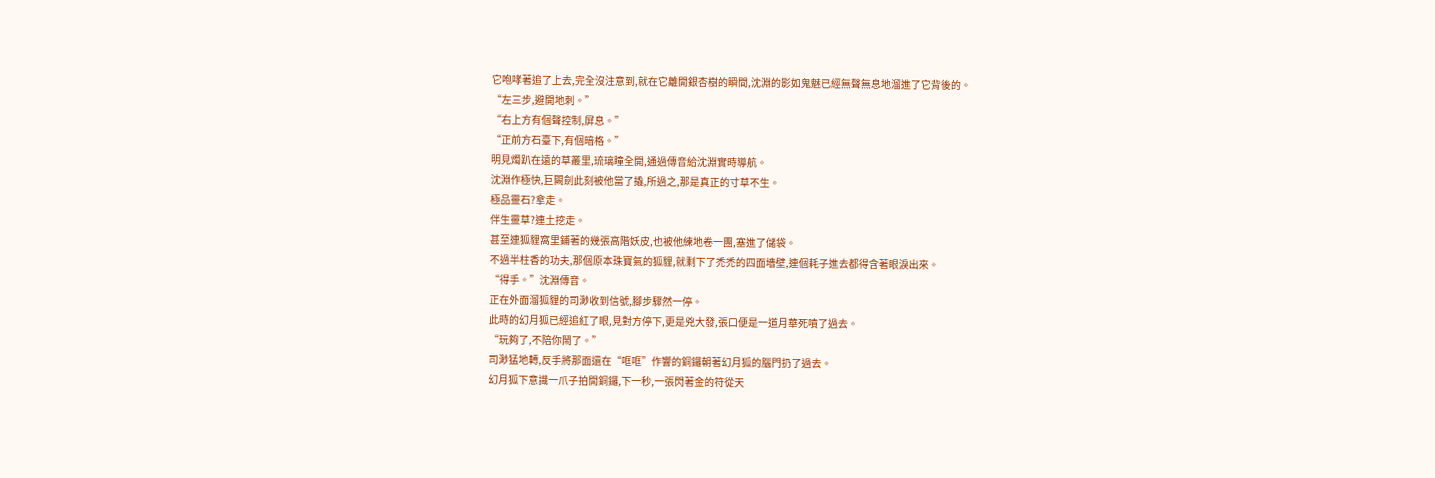它咆哮著追了上去,完全沒注意到,就在它離開銀杏樹的瞬間,沈淵的影如鬼魅已經無聲無息地溜進了它背後的。
“左三步,避開地刺。”
“右上方有個聲控制,屏息。”
“正前方石臺下,有個暗格。”
明見燭趴在遠的草叢里,琉璃瞳全開,通過傳音給沈淵實時導航。
沈淵作極快,巨闕劍此刻被他當了撬,所過之,那是真正的寸草不生。
極品靈石?拿走。
伴生靈草?連土挖走。
甚至連狐貍窩里鋪著的幾張高階妖皮,也被他練地卷一團,塞進了儲袋。
不過半柱香的功夫,那個原本珠寶氣的狐貍,就剩下了禿禿的四面墻壁,連個耗子進去都得含著眼淚出來。
“得手。”沈淵傳音。
正在外面溜狐貍的司渺收到信號,腳步驟然一停。
此時的幻月狐已經追紅了眼,見對方停下,更是兇大發,張口便是一道月華死噴了過去。
“玩夠了,不陪你鬧了。”
司渺猛地轉,反手將那面還在“哐哐”作響的銅鑼朝著幻月狐的腦門扔了過去。
幻月狐下意識一爪子拍開銅鑼,下一秒,一張閃著金的符從天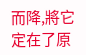而降,將它定在了原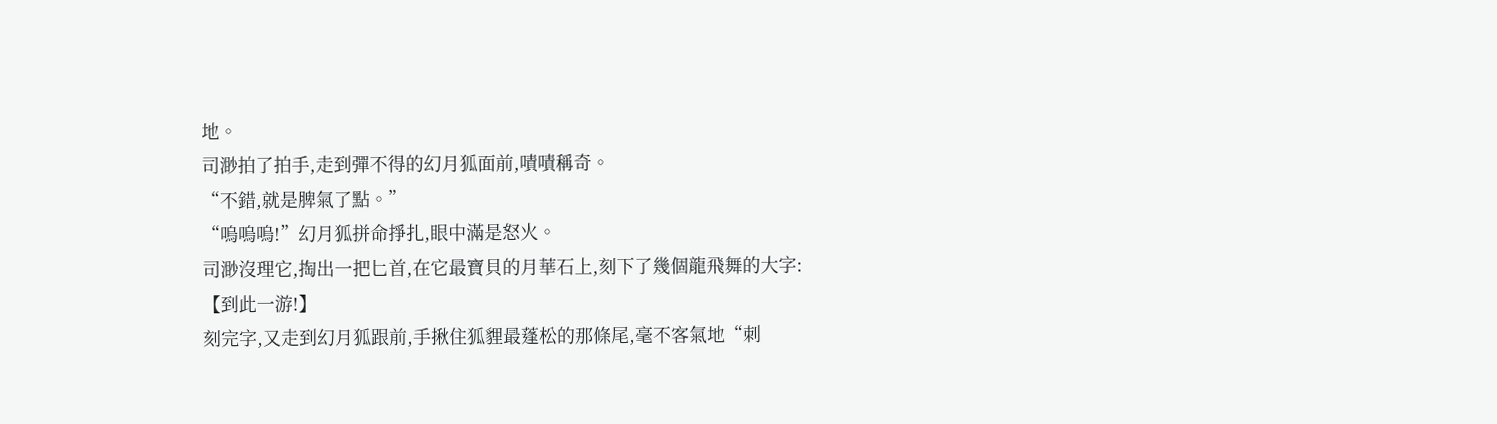地。
司渺拍了拍手,走到彈不得的幻月狐面前,嘖嘖稱奇。
“不錯,就是脾氣了點。”
“嗚嗚嗚!”幻月狐拼命掙扎,眼中滿是怒火。
司渺沒理它,掏出一把匕首,在它最寶貝的月華石上,刻下了幾個龍飛舞的大字:
【到此一游!】
刻完字,又走到幻月狐跟前,手揪住狐貍最蓬松的那條尾,毫不客氣地“刺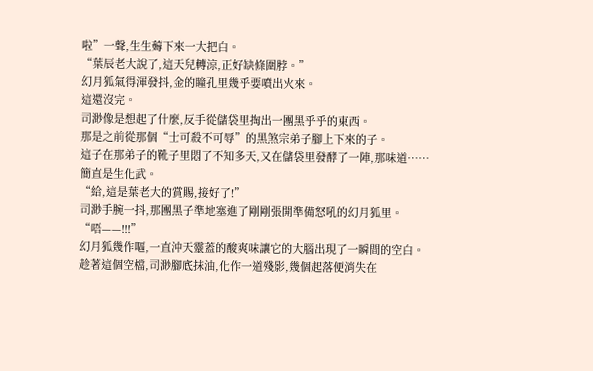啦”一聲,生生薅下來一大把白。
“葉辰老大說了,這天兒轉涼,正好缺條圍脖。”
幻月狐氣得渾發抖,金的瞳孔里幾乎要噴出火來。
這還沒完。
司渺像是想起了什麼,反手從儲袋里掏出一團黑乎乎的東西。
那是之前從那個“士可殺不可辱”的黑煞宗弟子腳上下來的子。
這子在那弟子的靴子里悶了不知多天,又在儲袋里發酵了一陣,那味道……
簡直是生化武。
“給,這是葉老大的賞賜,接好了!”
司渺手腕一抖,那團黑子準地塞進了剛剛張開準備怒吼的幻月狐里。
“唔——!!!”
幻月狐幾作嘔,一直沖天靈蓋的酸爽味讓它的大腦出現了一瞬間的空白。
趁著這個空檔,司渺腳底抹油,化作一道殘影,幾個起落便消失在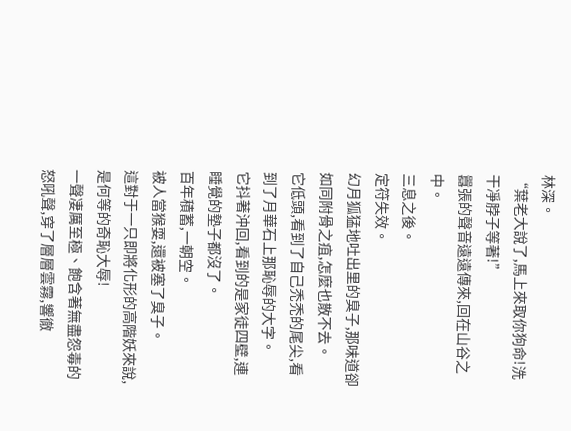林深。
“葉老大說了,馬上來取你狗命!洗干凈脖子等著!”
囂張的聲音遠遠傳來,回在山谷之中。
三息之後。
定符失效。
幻月狐猛地吐出里的臭子,那味道卻如同附骨之疽,怎麼也散不去。
它低頭,看到了自己禿禿的尾尖,看到了月華石上那恥辱的大字。
它抖著沖回,看到的是家徒四壁,連睡覺的墊子都沒了。
百年積蓄,一朝空。
被人當猴耍,還被塞了臭子。
這對于一只即將化形的高階妖來說,是何等的奇恥大辱!
一聲凄厲至極、飽含著無盡怨毒的怒吼聲,穿了層層雲霧,響徹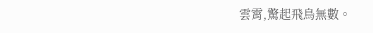雲霄,驚起飛鳥無數。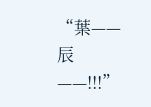“葉——辰——!!!”